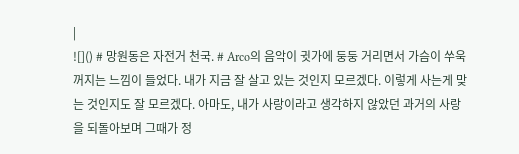|
![]() # 망원동은 자전거 천국. # Arco의 음악이 귓가에 둥둥 거리면서 가슴이 쑤욱 꺼지는 느낌이 들었다. 내가 지금 잘 살고 있는 것인지 모르겠다. 이렇게 사는게 맞는 것인지도 잘 모르겠다. 아마도, 내가 사랑이라고 생각하지 않았던 과거의 사랑을 되돌아보며 그때가 정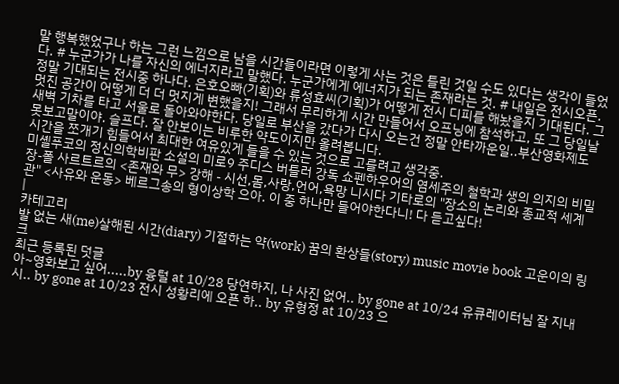말 행복했었구나 하는 그런 느낌으로 남을 시간들이라면 이렇게 사는 것은 틀린 것일 수도 있다는 생각이 들었다. # 누군가가 나를 자신의 에너지라고 말했다. 누군가에게 에너지가 되는 존재라는 것. # 내일은 전시오픈. 정말 기대되는 전시중 하나다. 은호오빠(기획)와 류성효씨(기획)가 어떻게 전시 디피를 해놨을지 기대된다. 그 멋진 공간이 어떻게 더 더 멋지게 변했을지! 그래서 무리하게 시간 만들어서 오프닝에 참석하고, 또 그 당일날 새벽 기차를 타고 서울로 돌아와야한다. 당일로 부산을 갔다가 다시 오는건 정말 안타까운일..부산영화제도 못보고말이야. 슬프다. 잘 안보이는 비루한 약도이지만 올려봅니다.
시간을 쪼개기 힘들어서 최대한 여유있게 들을 수 있는 것으로 고를려고 생각중.
미셸푸코의 정신의학비판 소설의 미로9 주디스 버틀러 강독 쇼펜하우어의 염세주의 철학과 생의 의지의 비밀 장-폴 사르트르의 <존재와 무> 강해 - 시선,몸,사랑,언어,욕망 니시다 기타로의 "장소의 논리와 종교적 세계관" <사유와 운동> 베르그송의 형이상학 으아. 이 중 하나만 들어야한다니! 다 듣고싶다!
|
카테고리
발 없는 새(me)살해된 시간(diary) 기절하는 약(work) 꿈의 환상들(story) music movie book 고운이의 링크
최근 등록된 덧글
아~영화보고 싶어.....by 융털 at 10/28 당연하지, 나 사진 없어.. by gone at 10/24 유큐레이터님 잘 지내시.. by gone at 10/23 전시 성황리에 오픈 하.. by 유형정 at 10/23 으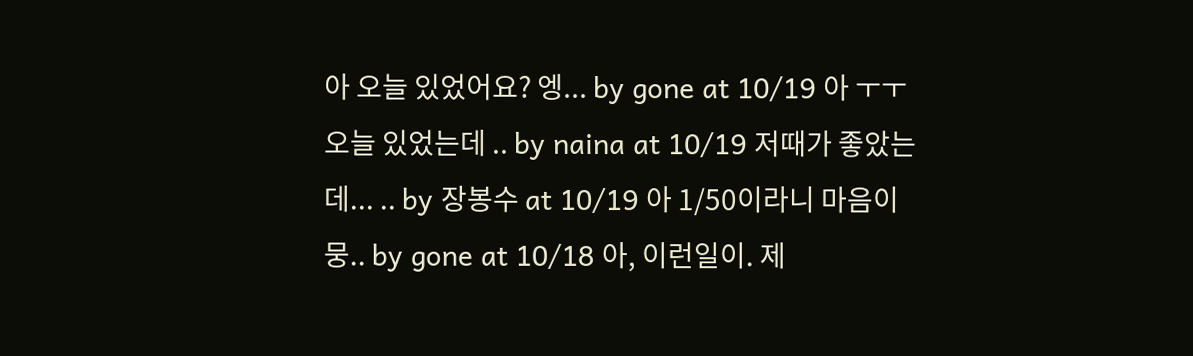아 오늘 있었어요? 엥... by gone at 10/19 아 ㅜㅜ 오늘 있었는데 .. by naina at 10/19 저때가 좋았는데... .. by 장봉수 at 10/19 아 1/50이라니 마음이 뭉.. by gone at 10/18 아, 이런일이. 제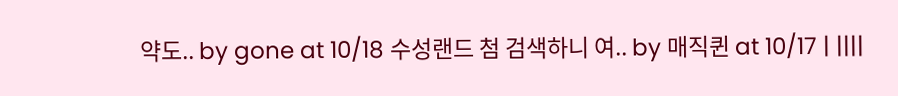약도.. by gone at 10/18 수성랜드 첨 검색하니 여.. by 매직퀸 at 10/17 | ||||